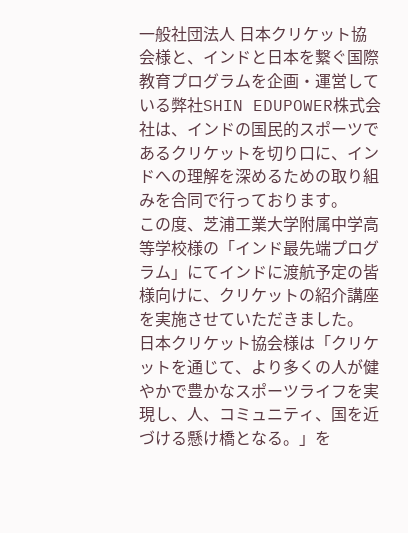一般社団法人 日本クリケット協会様と、インドと日本を繋ぐ国際教育プログラムを企画・運営している弊社SHIN EDUPOWER株式会社は、インドの国民的スポーツであるクリケットを切り口に、インドへの理解を深めるための取り組みを合同で行っております。
この度、芝浦工業大学附属中学高等学校様の「インド最先端プログラム」にてインドに渡航予定の皆様向けに、クリケットの紹介講座を実施させていただきました。
日本クリケット協会様は「クリケットを通じて、より多くの人が健やかで豊かなスポーツライフを実現し、人、コミュニティ、国を近づける懸け橋となる。」を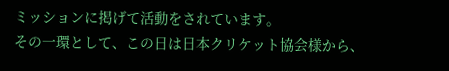ミッションに掲げて活動をされています。
その一環として、この日は日本クリケット協会様から、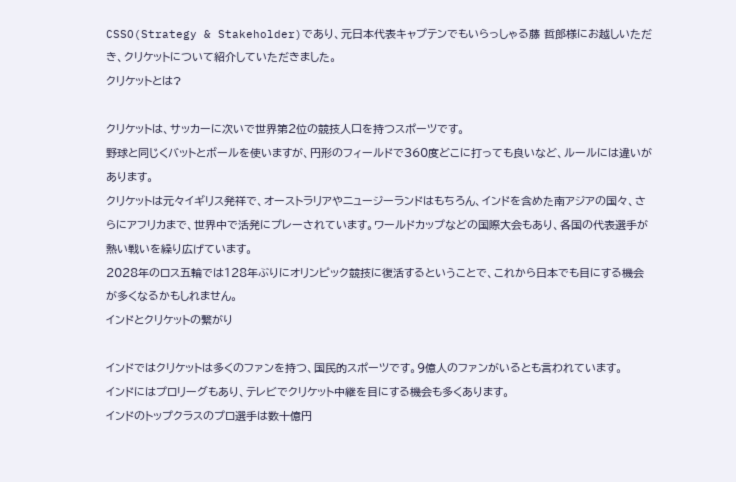CSSO(Strategy & Stakeholder)であり、元日本代表キャプテンでもいらっしゃる藤 哲郎様にお越しいただき、クリケットについて紹介していただきました。
クリケットとは?

クリケットは、サッカーに次いで世界第2位の競技人口を持つスポーツです。
野球と同じくバットとボールを使いますが、円形のフィールドで360度どこに打っても良いなど、ルールには違いがあります。
クリケットは元々イギリス発祥で、オーストラリアやニュージーランドはもちろん、インドを含めた南アジアの国々、さらにアフリカまで、世界中で活発にプレーされています。ワールドカップなどの国際大会もあり、各国の代表選手が熱い戦いを繰り広げています。
2028年のロス五輪では128年ぶりにオリンピック競技に復活するということで、これから日本でも目にする機会が多くなるかもしれません。
インドとクリケットの繋がり

インドではクリケットは多くのファンを持つ、国民的スポーツです。9億人のファンがいるとも言われています。
インドにはプロリーグもあり、テレビでクリケット中継を目にする機会も多くあります。
インドのトップクラスのプロ選手は数十億円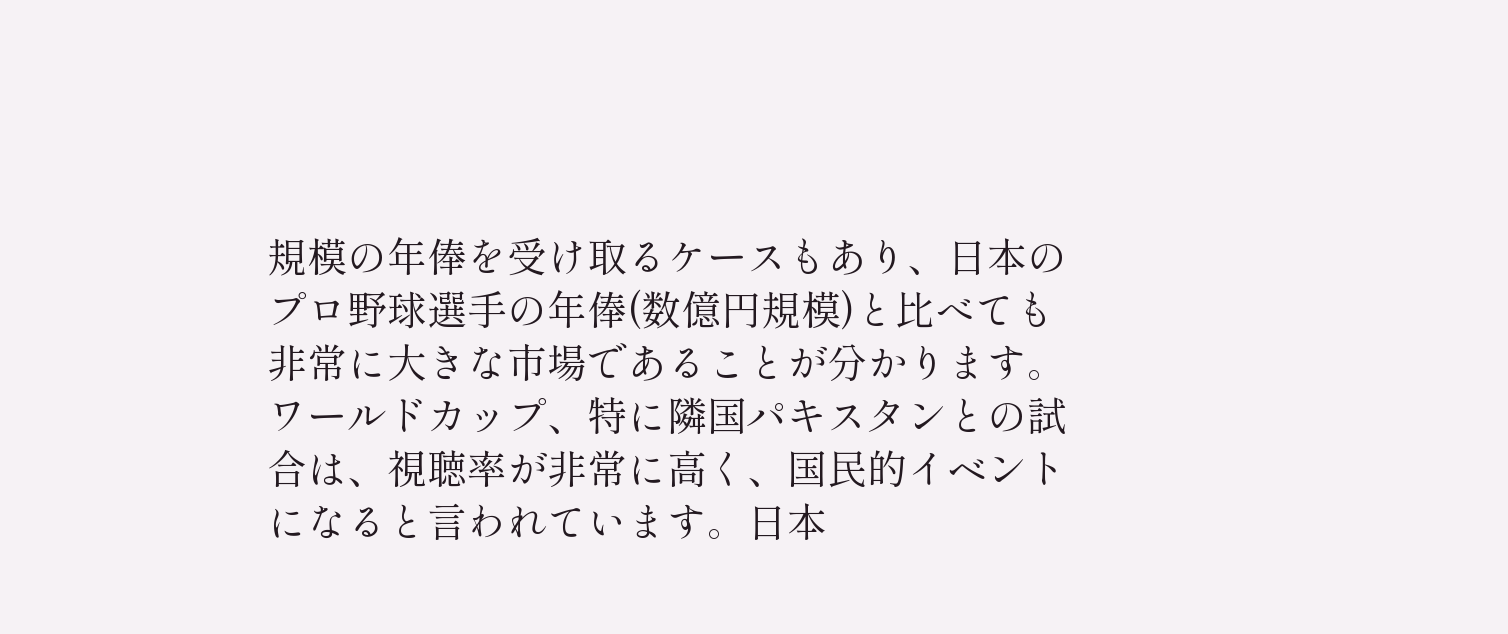規模の年俸を受け取るケースもあり、日本のプロ野球選手の年俸(数億円規模)と比べても非常に大きな市場であることが分かります。
ワールドカップ、特に隣国パキスタンとの試合は、視聴率が非常に高く、国民的イベントになると言われています。日本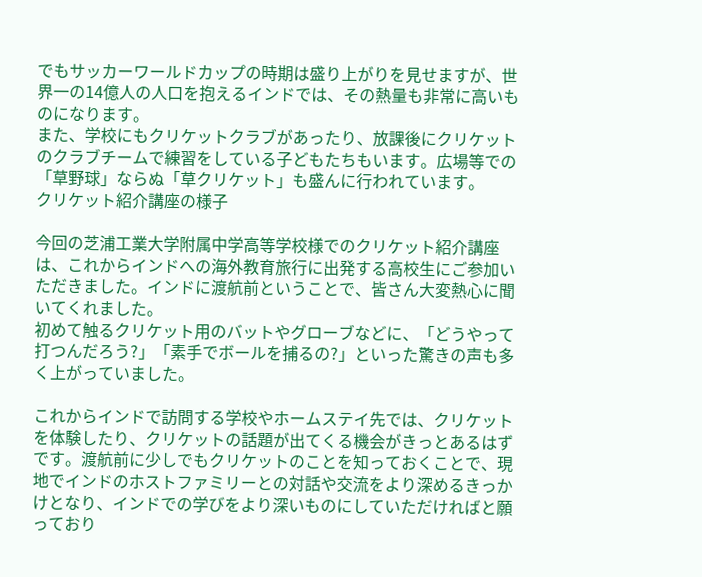でもサッカーワールドカップの時期は盛り上がりを見せますが、世界一の14億人の人口を抱えるインドでは、その熱量も非常に高いものになります。
また、学校にもクリケットクラブがあったり、放課後にクリケットのクラブチームで練習をしている子どもたちもいます。広場等での「草野球」ならぬ「草クリケット」も盛んに行われています。
クリケット紹介講座の様子

今回の芝浦工業大学附属中学高等学校様でのクリケット紹介講座は、これからインドへの海外教育旅行に出発する高校生にご参加いただきました。インドに渡航前ということで、皆さん大変熱心に聞いてくれました。
初めて触るクリケット用のバットやグローブなどに、「どうやって打つんだろう?」「素手でボールを捕るの?」といった驚きの声も多く上がっていました。

これからインドで訪問する学校やホームステイ先では、クリケットを体験したり、クリケットの話題が出てくる機会がきっとあるはずです。渡航前に少しでもクリケットのことを知っておくことで、現地でインドのホストファミリーとの対話や交流をより深めるきっかけとなり、インドでの学びをより深いものにしていただければと願っており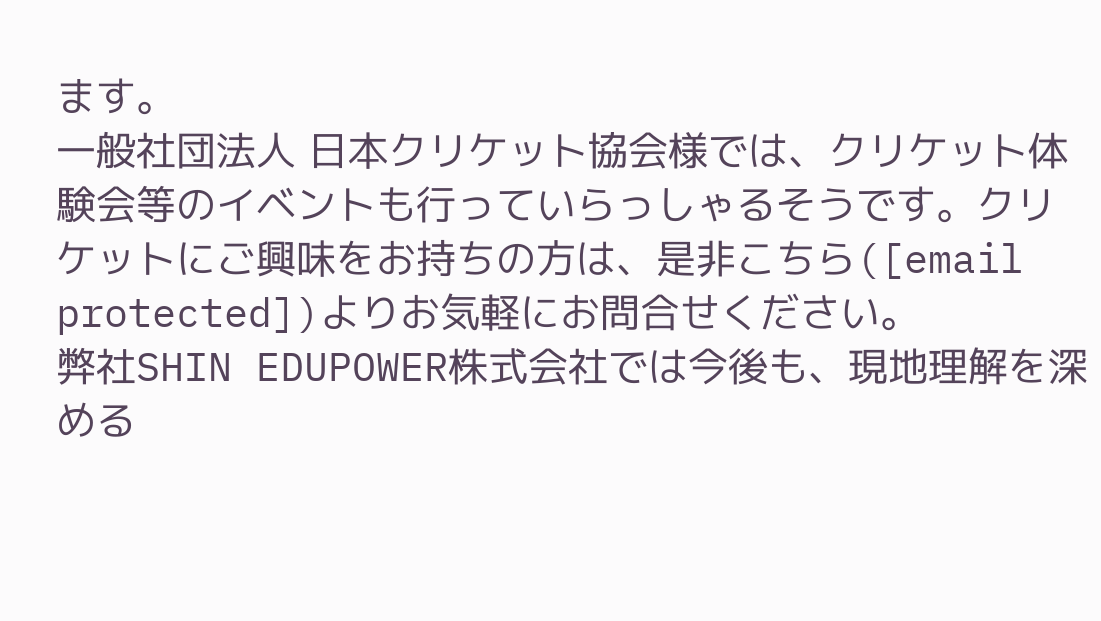ます。
一般社団法人 日本クリケット協会様では、クリケット体験会等のイベントも行っていらっしゃるそうです。クリケットにご興味をお持ちの方は、是非こちら([email protected])よりお気軽にお問合せください。
弊社SHIN EDUPOWER株式会社では今後も、現地理解を深める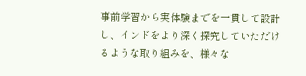事前学習から実体験までを一貫して設計し、インドをより深く探究していただけるような取り組みを、様々な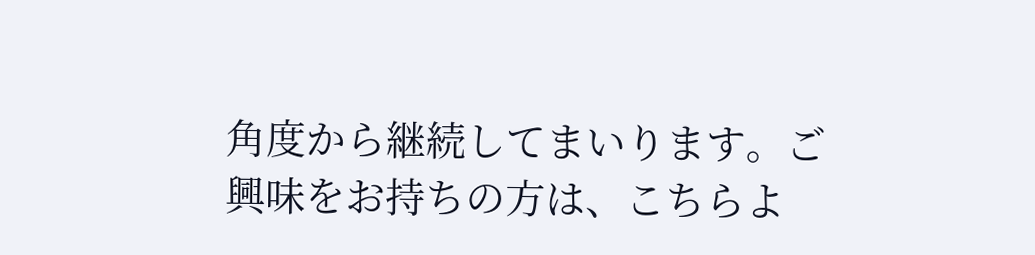角度から継続してまいります。ご興味をお持ちの方は、こちらよ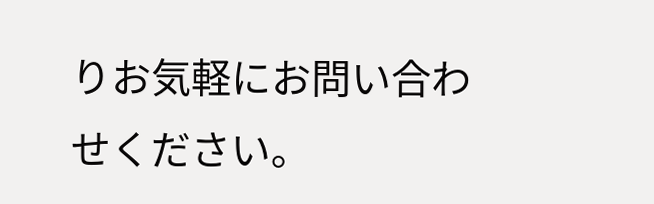りお気軽にお問い合わせください。